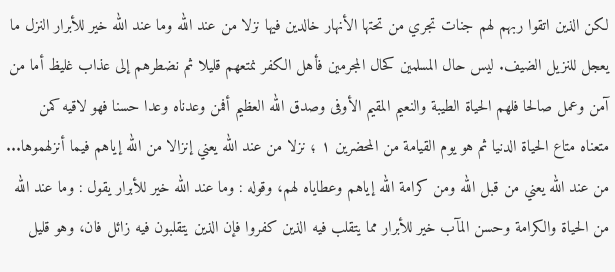لكن الذين اتقوا ربهم لهم جنات تجري من تحتها الأنهار خالدين فيها نزلا من عند الله وما عند الله خير للأبرار النزل ما يعجل للنزيل الضيف. ليس حال المسلمين كحال المجرمين فأهل الكفر نمتعهم قليلا ثم نضطرهم إلى عذاب غليظ أما من آمن وعمل صالحا فلهم الحياة الطيبة والنعيم المقيم الأوفى وصدق الله العظيم أفمن وعدناه وعدا حسنا فهو لاقيه كمن متعناه متاع الحياة الدنيا ثم هو يوم القيامة من المحضرين ١ ؛ نزلا من عند الله يعني إنزالا من الله إياهم فيما أنزلهموها... من عند الله يعني من قبل الله ومن كرامة الله إياهم وعطاياه لهم، وقوله : وما عند الله خير للأبرار يقول : وما عند الله من الحياة والكرامة وحسن المآب خير للأبرار مما يتقلب فيه الذين كفروا فإن الذين يتقلبون فيه زائل فان، وهو قليل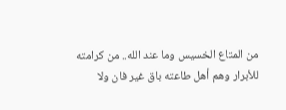من المتاع الخسيس وما عند الله.. من كرامته للأبرار وهم أهل طاعته باق غير فان ولا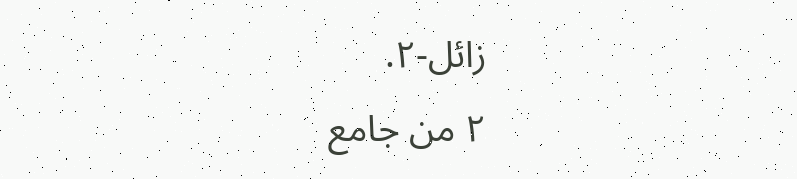زائل-٢.
٢ من جامع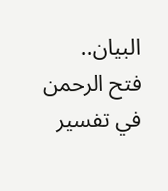البيان..
فتح الرحمن في تفسير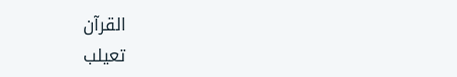القرآن
تعيلب